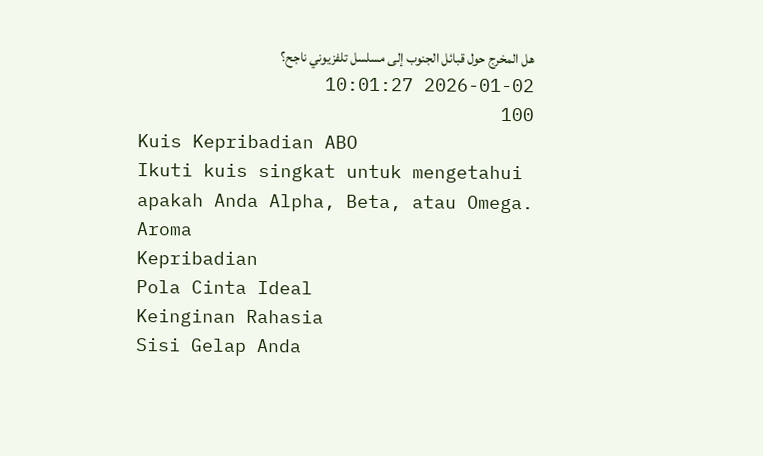هل المخرج حول قبائل الجنوب إلى مسلسل تلفزيوني ناجح؟
2026-01-02 10:01:27
100
Kuis Kepribadian ABO
Ikuti kuis singkat untuk mengetahui apakah Anda Alpha, Beta, atau Omega.
Aroma
Kepribadian
Pola Cinta Ideal
Keinginan Rahasia
Sisi Gelap Anda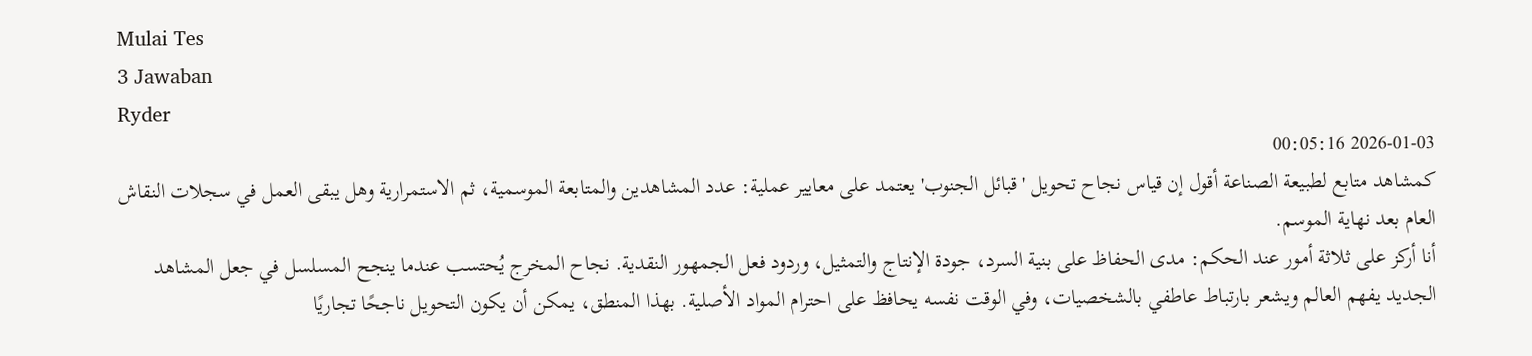Mulai Tes
3 Jawaban
Ryder
2026-01-03 00:05:16
كمشاهد متابع لطبيعة الصناعة أقول إن قياس نجاح تحويل 'قبائل الجنوب' يعتمد على معايير عملية: عدد المشاهدين والمتابعة الموسمية، ثم الاستمرارية وهل يبقى العمل في سجلات النقاش العام بعد نهاية الموسم.
أنا أركز على ثلاثة أمور عند الحكم: مدى الحفاظ على بنية السرد، جودة الإنتاج والتمثيل، وردود فعل الجمهور النقدية. نجاح المخرج يُحتسب عندما ينجح المسلسل في جعل المشاهد الجديد يفهم العالم ويشعر بارتباط عاطفي بالشخصيات، وفي الوقت نفسه يحافظ على احترام المواد الأصلية. بهذا المنطق، يمكن أن يكون التحويل ناجحًا تجاريًا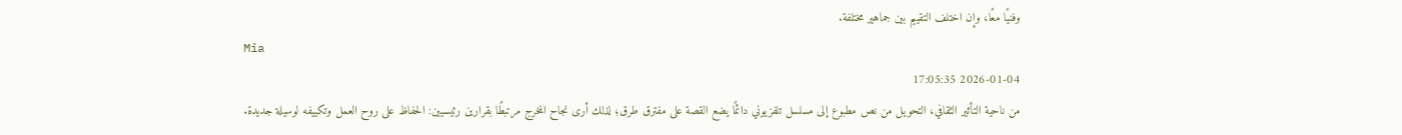وفنيًا معًا، وإن اختلف التقييم بين جماهير مختلفة.
Mia
2026-01-04 17:05:35
من ناحية التأثير الثقافي، التحويل من نص مطبوع إلى مسلسل تلفزيوني دائمًا يضع القصة على مفترق طرق؛ لذلك أرى نجاح المخرج مرتبطًا بقرارين رئيسيين: الحفاظ على روح العمل وتكييفه لوسيلة جديدة.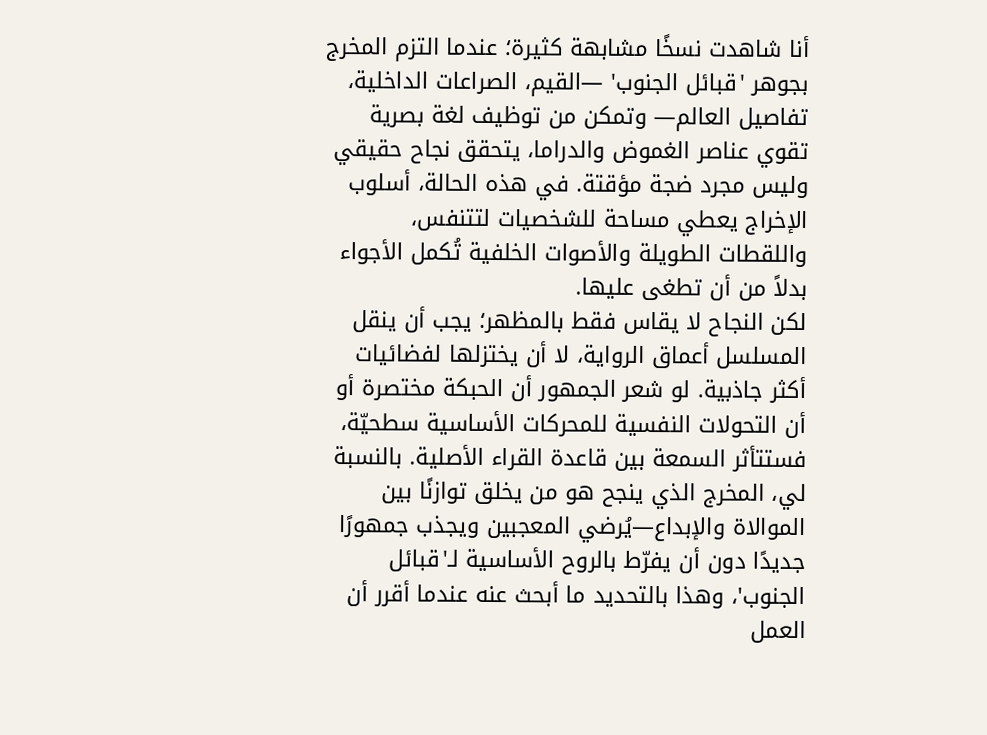أنا شاهدت نسخًا مشابهة كثيرة؛ عندما التزم المخرج بجوهر 'قبائل الجنوب' —القيم، الصراعات الداخلية، تفاصيل العالم— وتمكن من توظيف لغة بصرية تقوي عناصر الغموض والدراما، يتحقق نجاح حقيقي وليس مجرد ضجة مؤقتة. في هذه الحالة، أسلوب الإخراج يعطي مساحة للشخصيات لتتنفس، واللقطات الطويلة والأصوات الخلفية تُكمل الأجواء بدلاً من أن تطغى عليها.
لكن النجاح لا يقاس فقط بالمظهر؛ يجب أن ينقل المسلسل أعماق الرواية، لا أن يختزلها لفضائيات أكثر جاذبية. لو شعر الجمهور أن الحبكة مختصرة أو أن التحولات النفسية للمحركات الأساسية سطحيّة، فستتأثر السمعة بين قاعدة القراء الأصلية. بالنسبة لي، المخرج الذي ينجح هو من يخلق توازنًا بين الموالاة والإبداع—يُرضي المعجبين ويجذب جمهورًا جديدًا دون أن يفرّط بالروح الأساسية لـ'قبائل الجنوب'، وهذا بالتحديد ما أبحث عنه عندما أقرر أن العمل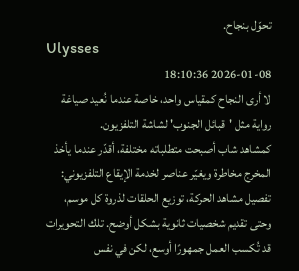تحوّل بنجاح.
Ulysses
2026-01-08 18:10:36
لا أرى النجاح كمقياس واحد، خاصة عندما نُعيد صياغة رواية مثل 'قبائل الجنوب' لشاشة التلفزيون.
كمشاهد شاب أصبحت متطلباته مختلفة، أقدّر عندما يأخذ المخرج مخاطرة ويغيّر عناصر لخدمة الإيقاع التلفزيوني: تفصيل مشاهد الحركة، توزيع الحلقات لذروة كل موسم، وحتى تقديم شخصيات ثانوية بشكل أوضح. تلك التحويرات قد تُكسب العمل جمهورًا أوسع، لكن في نفس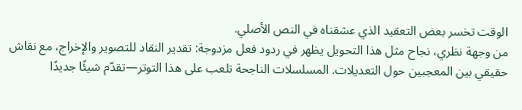الوقت تخسر بعض التعقيد الذي عشقناه في النص الأصلي.
من وجهة نظري، نجاح مثل هذا التحويل يظهر في ردود فعل مزدوجة: تقدير النقاد للتصوير والإخراج، مع نقاش حقيقي بين المعجبين حول التعديلات. المسلسلات الناجحة تلعب على هذا التوتر—تقدّم شيئًا جديدًا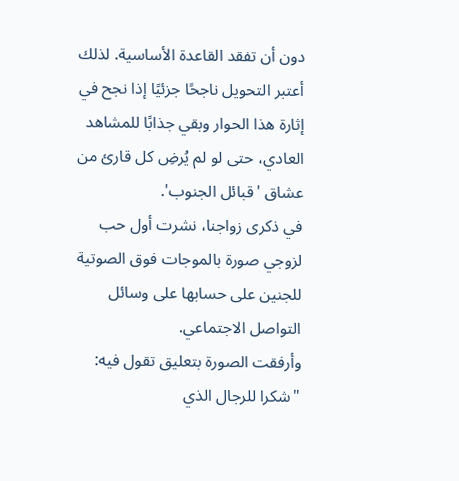دون أن تفقد القاعدة الأساسية. لذلك أعتبر التحويل ناجحًا جزئيًا إذا نجح في إثارة هذا الحوار وبقي جذابًا للمشاهد العادي، حتى لو لم يُرضِ كل قارئ من عشاق 'قبائل الجنوب'.
في ذكرى زواجنا، نشرت أول حب لزوجي صورة بالموجات فوق الصوتية للجنين على حسابها على وسائل التواصل الاجتماعي.
وأرفقت الصورة بتعليق تقول فيه:
"شكرا للرجال الذي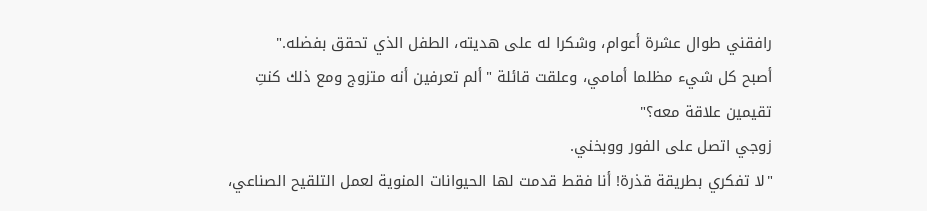رافقني طوال عشرة أعوام، وشكرا له على هديته، الطفل الذي تحقق بفضله."
أصبح كل شيء مظلما أمامي، وعلقت قائلة "ألم تعرفين أنه متزوج ومع ذلك كنتِ تقيمين علاقة معه؟"
زوجي اتصل على الفور ووبخني.
"لا تفكري بطريقة قذرة! أنا فقط قدمت لها الحيوانات المنوية لعمل التلقيح الصناعي،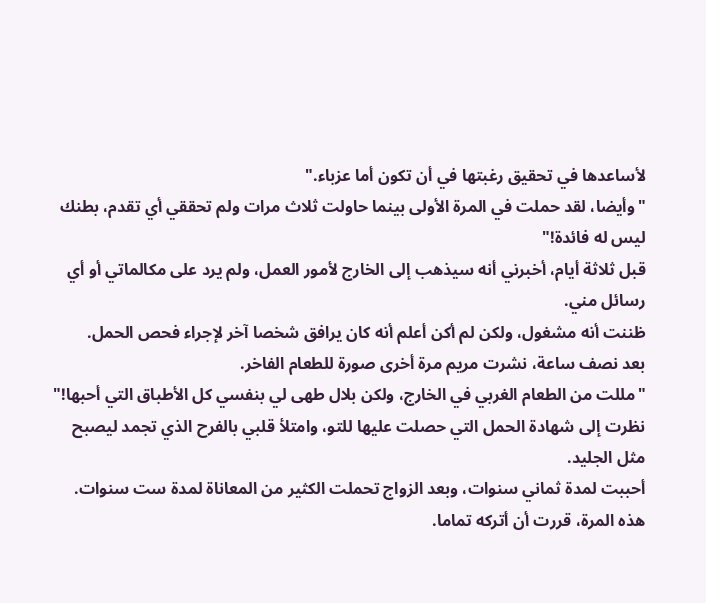لأساعدها في تحقيق رغبتها في أن تكون أما عزباء."
"وأيضا، لقد حملت في المرة الأولى بينما حاولت ثلاث مرات ولم تحققي أي تقدم، بطنك ليس له فائدة!"
قبل ثلاثة أيام، أخبرني أنه سيذهب إلى الخارج لأمور العمل، ولم يرد على مكالماتي أو أي رسائل مني.
ظننت أنه مشغول، ولكن لم أكن أعلم أنه كان يرافق شخصا آخر لإجراء فحص الحمل.
بعد نصف ساعة، نشرت مريم مرة أخرى صورة للطعام الفاخر.
"مللت من الطعام الغربي في الخارج، ولكن بلال طهى لي بنفسي كل الأطباق التي أحبها!"
نظرت إلى شهادة الحمل التي حصلت عليها للتو، وامتلأ قلبي بالفرح الذي تجمد ليصبح مثل الجليد.
أحببت لمدة ثماني سنوات، وبعد الزواج تحملت الكثير من المعاناة لمدة ست سنوات.
هذه المرة، قررت أن أتركه تماما.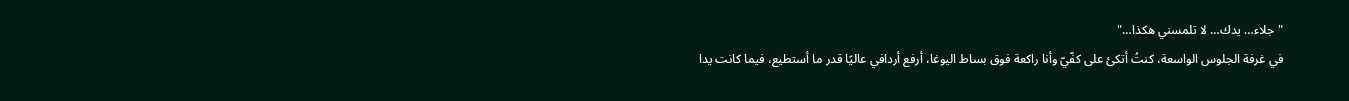"جلاء… يدك… لا تلمسني هكذا…"
في غرفة الجلوس الواسعة، كنتُ أتكئ على كفّيّ وأنا راكعة فوق بساط اليوغا، أرفع أردافي عاليًا قدر ما أستطيع، فيما كانت يدا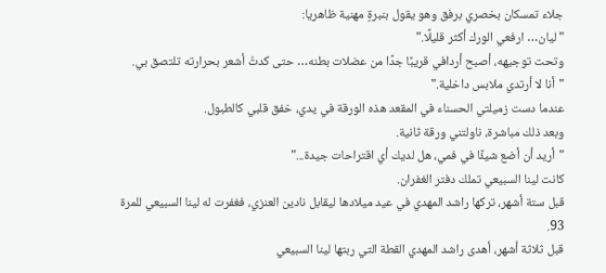جلاء تمسكان بخصري برفق وهو يقول بنبرةٍ مهنية ظاهريا:
"ليان… ارفعي الورك أكثر قليلًا."
وتحت توجيهه، أصبح أردافي قريبًا جدًا من عضلات بطنه… حتى كدتُ أشعر بحرارته تلتصق بي.
"أنا لا أرتدي ملابس داخلية."
عندما دست زميلتي الحسناء في المقعد هذه الورقة في يدي، خفق قلبي كالطبول.
وبعد ذلك مباشرة، ناولتني ورقة ثانية.
"أريد أن أضع شيئًا في فمي، هل لديك أي اقتراحات جيدة..."
كانت لينا السبيعي تملك دفتر الغفران.
قبل ستة أشهر، تركها راشد المهدي في عيد ميلادها ليقابل نادين العنزي، فغفرت له لينا السبيعي للمرة 93.
قبل ثلاثة أشهر، أهدى راشد المهدي القطة التي ربتها لينا السبيعي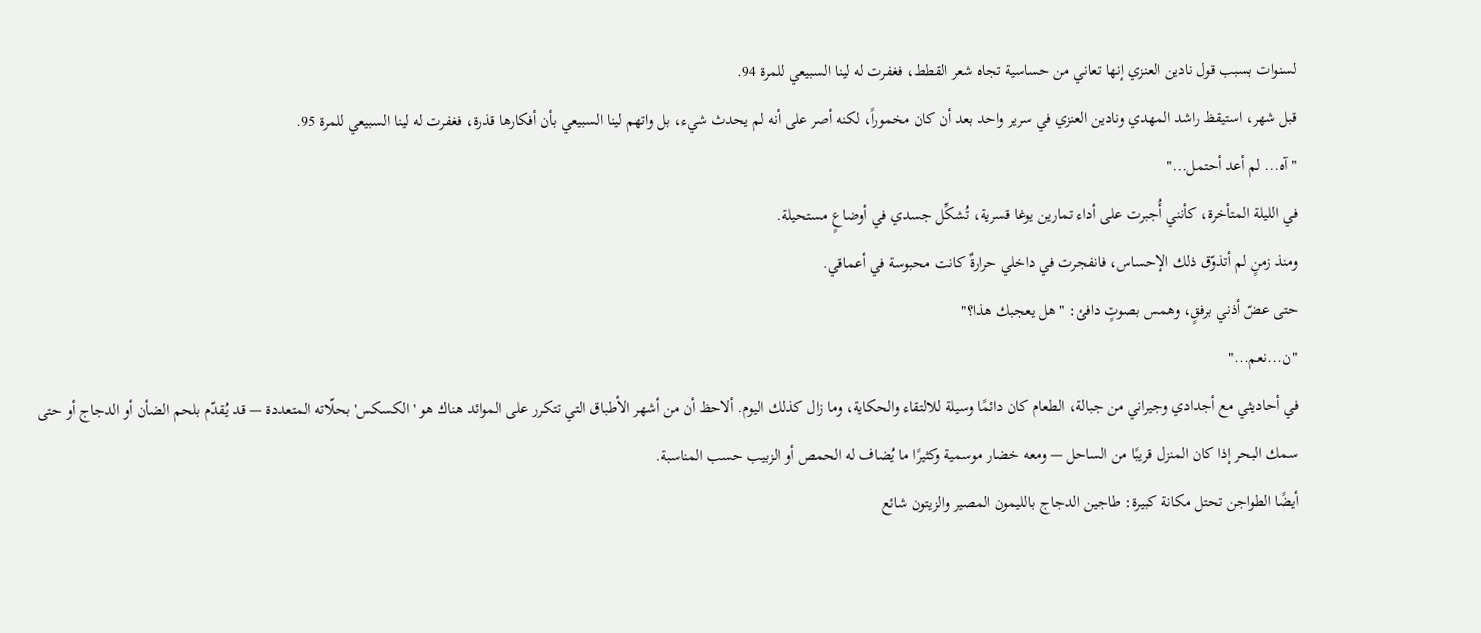لسنوات بسبب قول نادين العنزي إنها تعاني من حساسية تجاه شعر القطط، فغفرت له لينا السبيعي للمرة 94.
قبل شهر، استيقظ راشد المهدي ونادين العنزي في سرير واحد بعد أن كان مخموراً، لكنه أصر على أنه لم يحدث شيء، بل واتهم لينا السبيعي بأن أفكارها قذرة، فغفرت له لينا السبيعي للمرة 95.
" آه... لم أعد أحتمل..."
في الليلة المتأخرة، كأنني أُجبرت على أداء تمارين يوغا قسرية، تُشكِّل جسدي في أوضاعٍ مستحيلة.
ومنذ زمنٍ لم أتذوّق ذلك الإحساس، فانفجرت في داخلي حرارةٌ كانت محبوسة في أعماقي.
حتى عضّ أذني برفقٍ، وهمس بصوتٍ دافئ: "هل يعجبك هذا؟"
"ن...نعم..."
في أحاديثي مع أجدادي وجيراني من جبالة، الطعام كان دائمًا وسيلة للالتقاء والحكاية، وما زال كذلك اليوم. ألاحظ أن من أشهر الأطباق التي تتكرر على الموائد هناك هو 'الكسكس' بحلّاته المتعددة — قد يُقدّم بلحم الضأن أو الدجاج أو حتى سمك البحر إذا كان المنزل قريبًا من الساحل — ومعه خضار موسمية وكثيرًا ما يُضاف له الحمص أو الزبيب حسب المناسبة.
أيضًا الطواجن تحتل مكانة كبيرة: طاجين الدجاج بالليمون المصير والزيتون شائع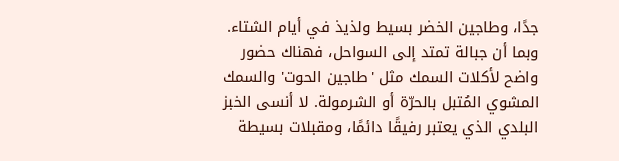جدًا، وطاجين الخضر بسيط ولذيذ في أيام الشتاء. وبما أن جبالة تمتد إلى السواحل، فهناك حضور واضح لأكلات السمك مثل 'طاجين الحوت' والسمك المشوي المُتبل بالحرّة أو الشرمولة. لا أنسى الخبز البلدي الذي يعتبر رفيقًا دائمًا، ومقبلات بسيطة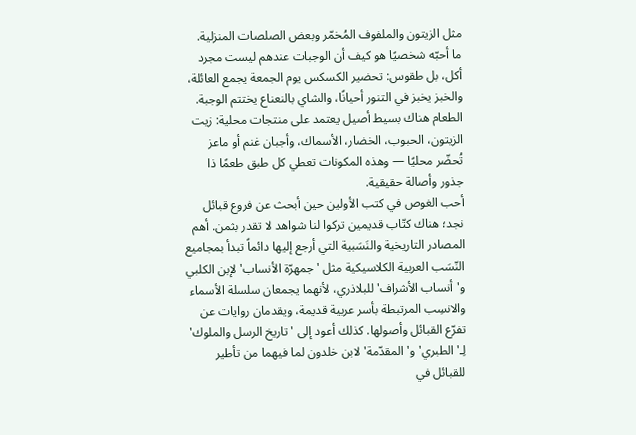مثل الزيتون والملفوف المُخمّر وبعض الصلصات المنزلية.
ما أحبّه شخصيًا هو كيف أن الوجبات عندهم ليست مجرد أكل، بل طقوس: تحضير الكسكس يوم الجمعة يجمع العائلة، والخبز يخبز في التنور أحيانًا، والشاي بالنعناع يختتم الوجبة. الطعام هناك بسيط أصيل يعتمد على منتجات محلية: زيت الزيتون، الحبوب، الخضار، الأسماك، وأجبان غنم أو ماعز تُحضّر محليًا — وهذه المكونات تعطي كل طبق طعمًا ذا جذور وأصالة حقيقية.
أحب الغوص في كتب الأولين حين أبحث عن فروع قبائل نجد؛ هناك كتّاب قديمين تركوا لنا شواهد لا تقدر بثمن. أهم المصادر التاريخية والنَسَبية التي أرجع إليها دائماً تبدأ بمجاميع النّسَب العربية الكلاسيكية مثل 'جمهرّة الأنساب' لإبن الكلبي و'أنساب الأشراف' للبلاذري، لأنهما يجمعان سلسلة الأسماء والانسِب المرتبطة بأسر عربية قديمة، ويقدمان روايات عن تفرّع القبائل وأصولها. كذلك أعود إلى 'تاريخ الرسل والملوك' لِـ'الطبري' و'المقدّمة' لابن خلدون لما فيهما من تأطير للقبائل في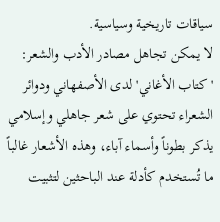سياقات تاريخية وسياسية.
لا يمكن تجاهل مصادر الأدب والشعر: 'كتاب الأغاني' لدى الأصفهاني ودوائر الشعراء تحتوي على شعر جاهلي وإسلامي يذكر بطوناً وأسماء آباء، وهذه الأشعار غالباً ما تُستخدم كأدلة عند الباحثين لتثبيت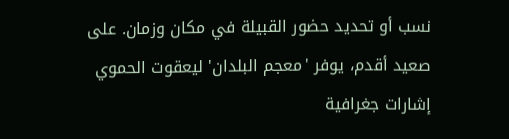نسب أو تحديد حضور القبيلة في مكان وزمان. على صعيد أقدم، يوفر 'معجم البلدان' ليعقوت الحموي إشارات جغرافية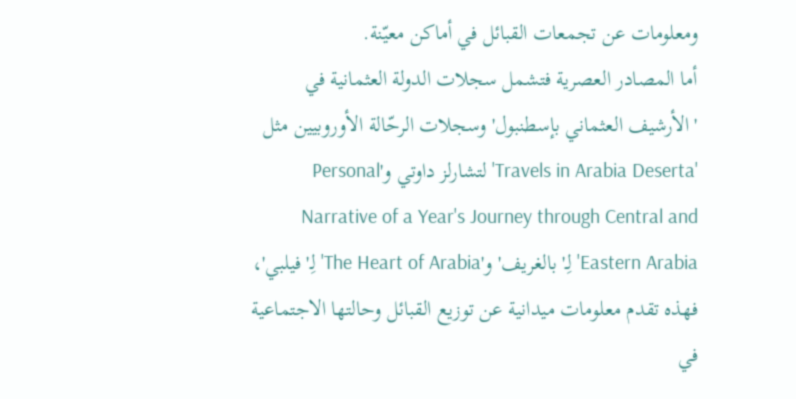ومعلومات عن تجمعات القبائل في أماكن معيّنة.
أما المصادر العصرية فتشمل سجلات الدولة العثمانية في 'الأرشيف العثماني بإسطنبول' وسجلات الرحّالة الأوروبيين مثل 'Travels in Arabia Deserta' لتشارلز داوتي و'Personal Narrative of a Year's Journey through Central and Eastern Arabia' لِـ'بالغريف' و'The Heart of Arabia' لِـ'فيلبي'، فهذه تقدم معلومات ميدانية عن توزيع القبائل وحالتها الاجتماعية في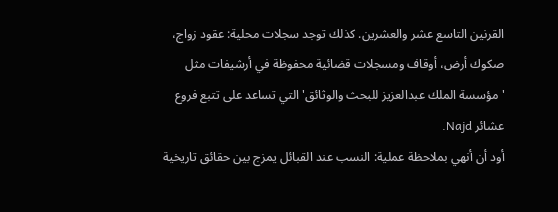القرنين التاسع عشر والعشرين. كذلك توجد سجلات محلية: عقود زواج، صكوك أرض، أوقاف ومسجلات قضائية محفوظة في أرشيفات مثل 'مؤسسة الملك عبدالعزيز للبحث والوثائق' التي تساعد على تتبع فروع عشائر Najd.
أود أن أنهي بملاحظة عملية: النسب عند القبائل يمزج بين حقائق تاريخية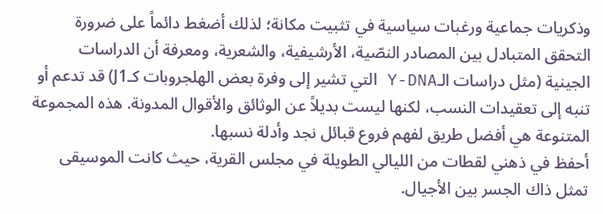وذكريات جماعية ورغبات سياسية في تثبيت مكانة؛ لذلك أضغط دائماً على ضرورة التحقق المتبادل بين المصادر النصّية، الأرشيفية، والشعرية، ومعرفة أن الدراسات الجينية (مثل دراسات الـY-DNA التي تشير إلى وفرة بعض الهلجروبات كـJ1) قد تدعم أو تنبه إلى تعقيدات النسب، لكنها ليست بديلاً عن الوثائق والأقوال المدونة. هذه المجموعة المتنوعة هي أفضل طريق لفهم فروع قبائل نجد وأدلة نسبها.
أحفظ في ذهني لقطات من الليالي الطويلة في مجلس القرية، حيث كانت الموسيقى تمثل ذاك الجسر بين الأجيال.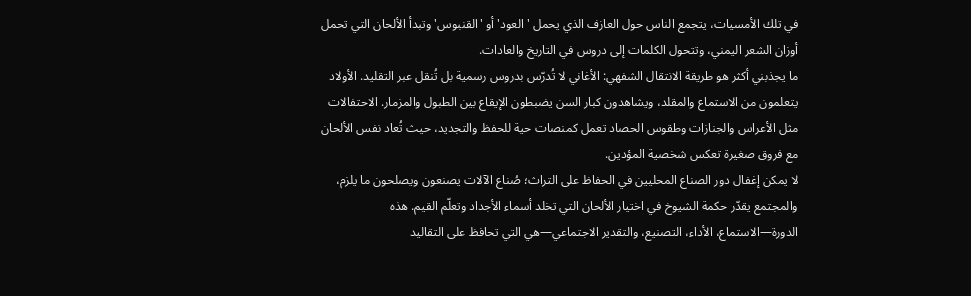في تلك الأمسيات، يتجمع الناس حول العازف الذي يحمل 'العود' أو 'القنبوس' وتبدأ الألحان التي تحمل أوزان الشعر اليمني، وتتحول الكلمات إلى دروس في التاريخ والعادات.
ما يجذبني أكثر هو طريقة الانتقال الشفهي: الأغاني لا تُدرّس بدروس رسمية بل تُنقل عبر التقليد. الأولاد يتعلمون من الاستماع والمقلد، ويشاهدون كبار السن يضبطون الإيقاع بين الطبول والمزمار. الاحتفالات مثل الأعراس والجنازات وطقوس الحصاد تعمل كمنصات حية للحفظ والتجديد، حيث تُعاد نفس الألحان مع فروق صغيرة تعكس شخصية المؤدين.
لا يمكن إغفال دور الصناع المحليين في الحفاظ على التراث؛ صُناع الآلات يصنعون ويصلحون ما يلزم، والمجتمع يقدّر حكمة الشيوخ في اختيار الألحان التي تخلد أسماء الأجداد وتعلّم القيم. هذه الدورة—الاستماع، الأداء، التصنيع، والتقدير الاجتماعي—هي التي تحافظ على التقاليد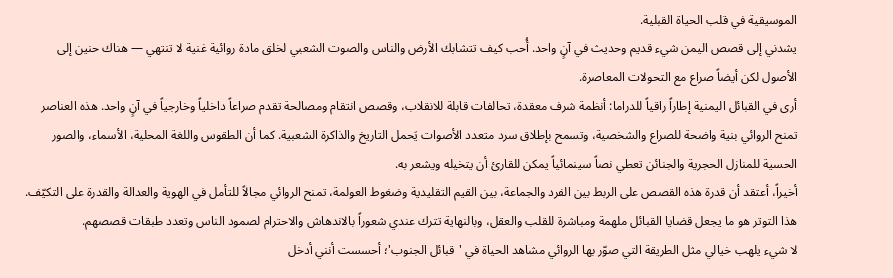الموسيقية في قلب الحياة القبلية.
يشدني إلى قصص اليمن شيء قديم وحديث في آنٍ واحد. أُحب كيف تتشابك الأرض والناس والصوت الشعبي لخلق مادة روائية غنية لا تنتهي — هناك حنين إلى الأصول لكن أيضاً صراع مع التحولات المعاصرة.
أرى في القبائل اليمنية إطاراً راقياً للدراما: أنظمة شرف معقدة، تحالفات قابلة للانقلاب، وقصص انتقام ومصالحة تقدم صراعاً داخلياً وخارجياً في آنٍ واحد. هذه العناصر تمنح الروائي بنية واضحة للصراع والشخصية، وتسمح بإطلاق سرد متعدد الأصوات يَحمل التاريخ والذاكرة الشعبية. كما أن الطقوس واللغة المحلية، الأسماء، والصور الحسية للمنازل الحجرية والجنائن تعطي نصاً سينمائياً يمكن للقارئ أن يتخيله ويشعر به.
أخيراً، أعتقد أن قدرة هذه القصص على الربط بين الفرد والجماعة، بين القيم التقليدية وضغوط العولمة، تمنح الروائي مجالاً للتأمل في الهوية والعدالة والقدرة على التكيّف. هذا التوتر هو ما يجعل قضايا القبائل ملهمة ومباشرة للقلب والعقل، وبالنهاية تترك عندي شعوراً بالاندهاش والاحترام لصمود الناس وتعدد طبقات قصصهم.
لا شيء يلهب خيالي مثل الطريقة التي صوّر بها الروائي مشاهد الحياة في 'قبائل الجنوب'؛ أحسست أنني أدخل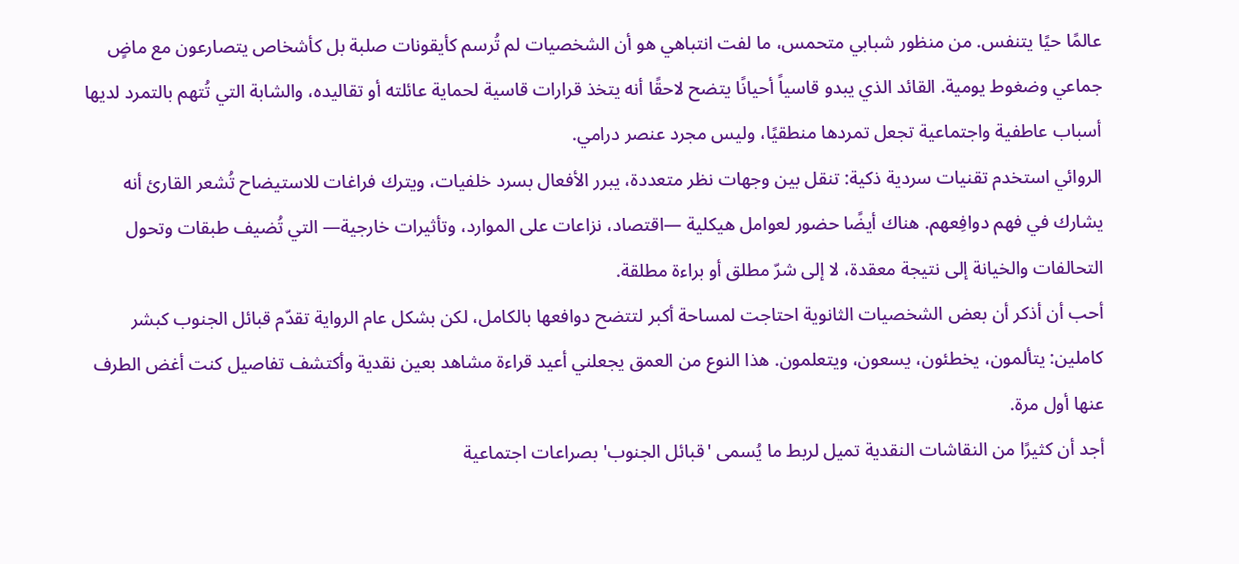عالمًا حيًا يتنفس. من منظور شبابي متحمس، ما لفت انتباهي هو أن الشخصيات لم تُرسم كأيقونات صلبة بل كأشخاص يتصارعون مع ماضٍ جماعي وضغوط يومية. القائد الذي يبدو قاسياً أحيانًا يتضح لاحقًا أنه يتخذ قرارات قاسية لحماية عائلته أو تقاليده، والشابة التي تُتهم بالتمرد لديها أسباب عاطفية واجتماعية تجعل تمردها منطقيًا، وليس مجرد عنصر درامي.
الروائي استخدم تقنيات سردية ذكية: تنقل بين وجهات نظر متعددة، يبرر الأفعال بسرد خلفيات، ويترك فراغات للاستيضاح تُشعر القارئ أنه يشارك في فهم دوافِعهم. هناك أيضًا حضور لعوامل هيكلية —اقتصاد، نزاعات على الموارد، وتأثيرات خارجية— التي تُضيف طبقات وتحول التحالفات والخيانة إلى نتيجة معقدة، لا إلى شرّ مطلق أو براءة مطلقة.
أحب أن أذكر أن بعض الشخصيات الثانوية احتاجت لمساحة أكبر لتتضح دوافعها بالكامل، لكن بشكل عام الرواية تقدّم قبائل الجنوب كبشر كاملين: يتألمون، يخطئون، يسعون، ويتعلمون. هذا النوع من العمق يجعلني أعيد قراءة مشاهد بعين نقدية وأكتشف تفاصيل كنت أغض الطرف عنها أول مرة.
أجد أن كثيرًا من النقاشات النقدية تميل لربط ما يُسمى 'قبائل الجنوب' بصراعات اجتماعية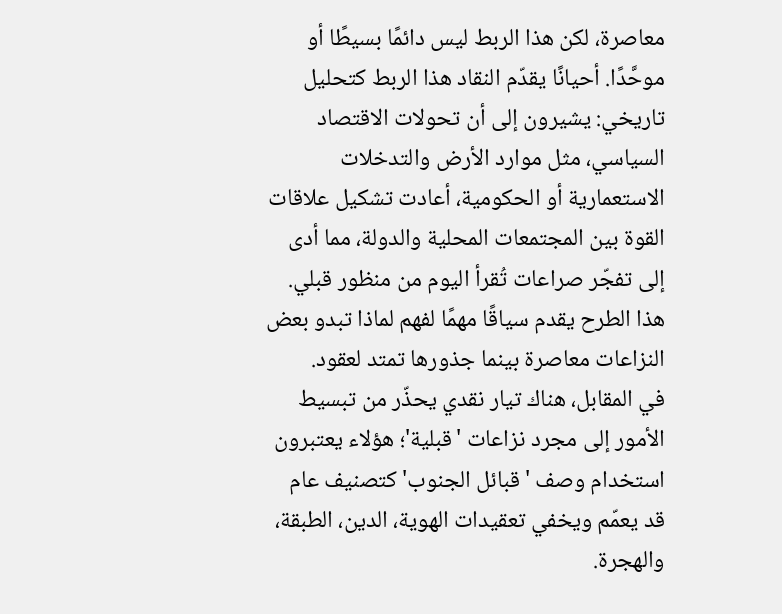معاصرة، لكن هذا الربط ليس دائمًا بسيطًا أو موحَّدًا. أحيانًا يقدّم النقاد هذا الربط كتحليل تاريخي: يشيرون إلى أن تحولات الاقتصاد السياسي، مثل موارد الأرض والتدخلات الاستعمارية أو الحكومية، أعادت تشكيل علاقات القوة بين المجتمعات المحلية والدولة، مما أدى إلى تفجّر صراعات تُقرأ اليوم من منظور قبلي. هذا الطرح يقدم سياقًا مهمًا لفهم لماذا تبدو بعض النزاعات معاصرة بينما جذورها تمتد لعقود.
في المقابل، هناك تيار نقدي يحذّر من تبسيط الأمور إلى مجرد نزاعات 'قبلية'؛ هؤلاء يعتبرون استخدام وصف 'قبائل الجنوب' كتصنيف عام قد يعمّم ويخفي تعقيدات الهوية، الدين، الطبقة، والهجرة.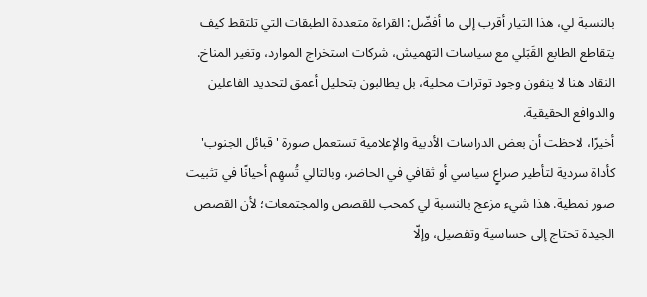بالنسبة لي، هذا التيار أقرب إلى ما أفضّل: القراءة متعددة الطبقات التي تلتقط كيف يتقاطع الطابع القَبَلي مع سياسات التهميش، شركات استخراج الموارد، وتغير المناخ. النقاد هنا لا ينفون وجود توترات محلية، بل يطالبون بتحليل أعمق لتحديد الفاعلين والدوافع الحقيقية.
أخيرًا، لاحظت أن بعض الدراسات الأدبية والإعلامية تستعمل صورة 'قبائل الجنوب' كأداة سردية لتأطير صراعٍ سياسي أو ثقافي في الحاضر، وبالتالي تُسهِم أحيانًا في تثبيت صور نمطية. هذا شيء مزعج بالنسبة لي كمحب للقصص والمجتمعات؛ لأن القصص الجيدة تحتاج إلى حساسية وتفصيل، وإلّا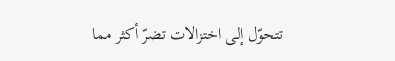تتحوّل إلى اختزالات تضرّ أكثر مما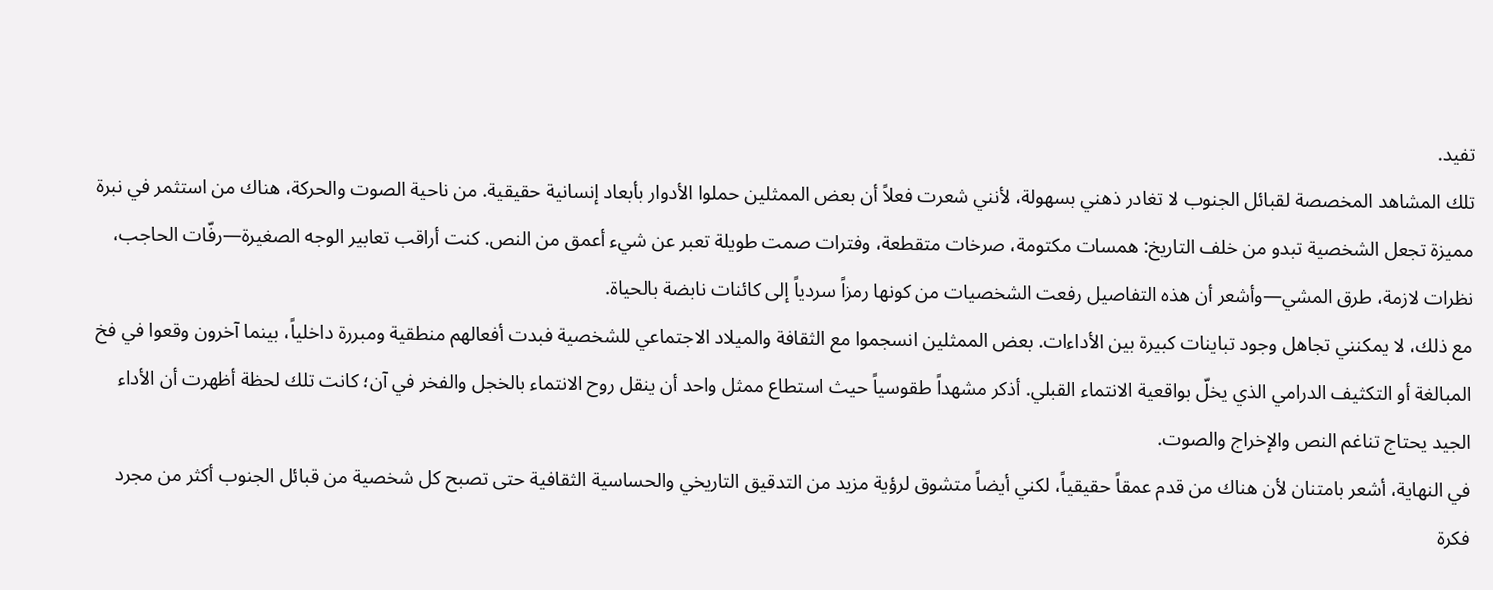تفيد.
تلك المشاهد المخصصة لقبائل الجنوب لا تغادر ذهني بسهولة، لأنني شعرت فعلاً أن بعض الممثلين حملوا الأدوار بأبعاد إنسانية حقيقية. من ناحية الصوت والحركة، هناك من استثمر في نبرة مميزة تجعل الشخصية تبدو من خلف التاريخ: همسات مكتومة، صرخات متقطعة، وفترات صمت طويلة تعبر عن شيء أعمق من النص. كنت أراقب تعابير الوجه الصغيرة—رفّات الحاجب، نظرات لازمة، طرق المشي—وأشعر أن هذه التفاصيل رفعت الشخصيات من كونها رمزاً سردياً إلى كائنات نابضة بالحياة.
مع ذلك، لا يمكنني تجاهل وجود تباينات كبيرة بين الأداءات. بعض الممثلين انسجموا مع الثقافة والميلاد الاجتماعي للشخصية فبدت أفعالهم منطقية ومبررة داخلياً، بينما آخرون وقعوا في فخ المبالغة أو التكثيف الدرامي الذي يخلّ بواقعية الانتماء القبلي. أذكر مشهداً طقوسياً حيث استطاع ممثل واحد أن ينقل روح الانتماء بالخجل والفخر في آن؛ كانت تلك لحظة أظهرت أن الأداء الجيد يحتاج تناغم النص والإخراج والصوت.
في النهاية، أشعر بامتنان لأن هناك من قدم عمقاً حقيقياً، لكني أيضاً متشوق لرؤية مزيد من التدقيق التاريخي والحساسية الثقافية حتى تصبح كل شخصية من قبائل الجنوب أكثر من مجرد فكرة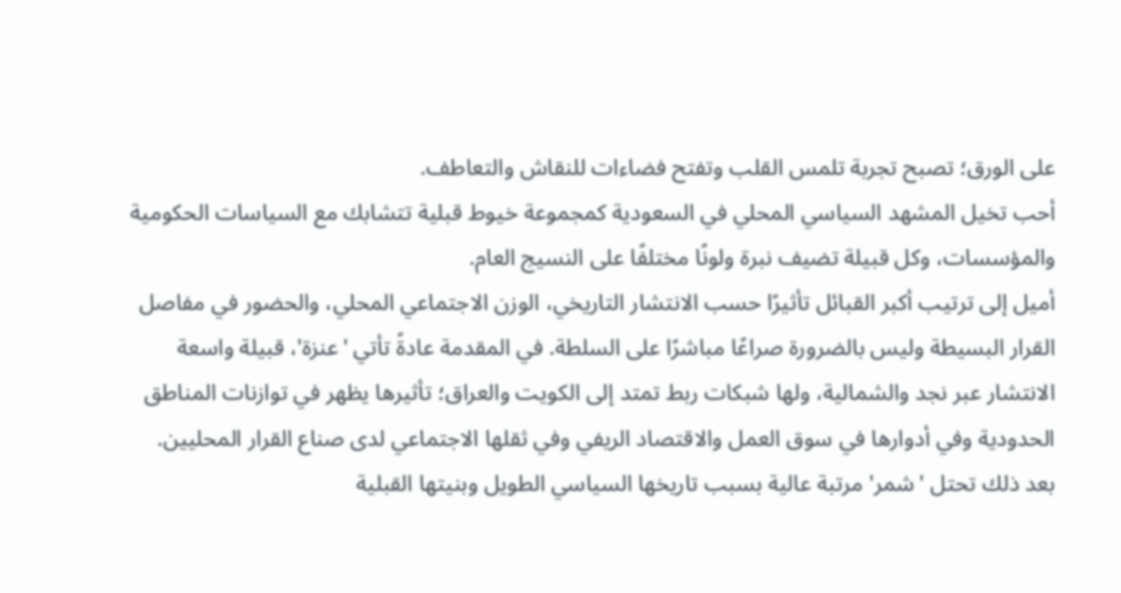على الورق؛ تصبح تجربة تلمس القلب وتفتح فضاءات للنقاش والتعاطف.
أحب تخيل المشهد السياسي المحلي في السعودية كمجموعة خيوط قبلية تتشابك مع السياسات الحكومية والمؤسسات، وكل قبيلة تضيف نبرة ولونًا مختلفًا على النسيج العام.
أميل إلى ترتيب أكبر القبائل تأثيرًا حسب الانتشار التاريخي، الوزن الاجتماعي المحلي، والحضور في مفاصل القرار البسيطة وليس بالضرورة صراعًا مباشرًا على السلطة. في المقدمة عادةً تأتي 'عنزة'، قبيلة واسعة الانتشار عبر نجد والشمالية، ولها شبكات ربط تمتد إلى الكويت والعراق؛ تأثيرها يظهر في توازنات المناطق الحدودية وفي أدوارها في سوق العمل والاقتصاد الريفي وفي ثقلها الاجتماعي لدى صناع القرار المحليين. بعد ذلك تحتل 'شمر' مرتبة عالية بسبب تاريخها السياسي الطويل وبنيتها القبلية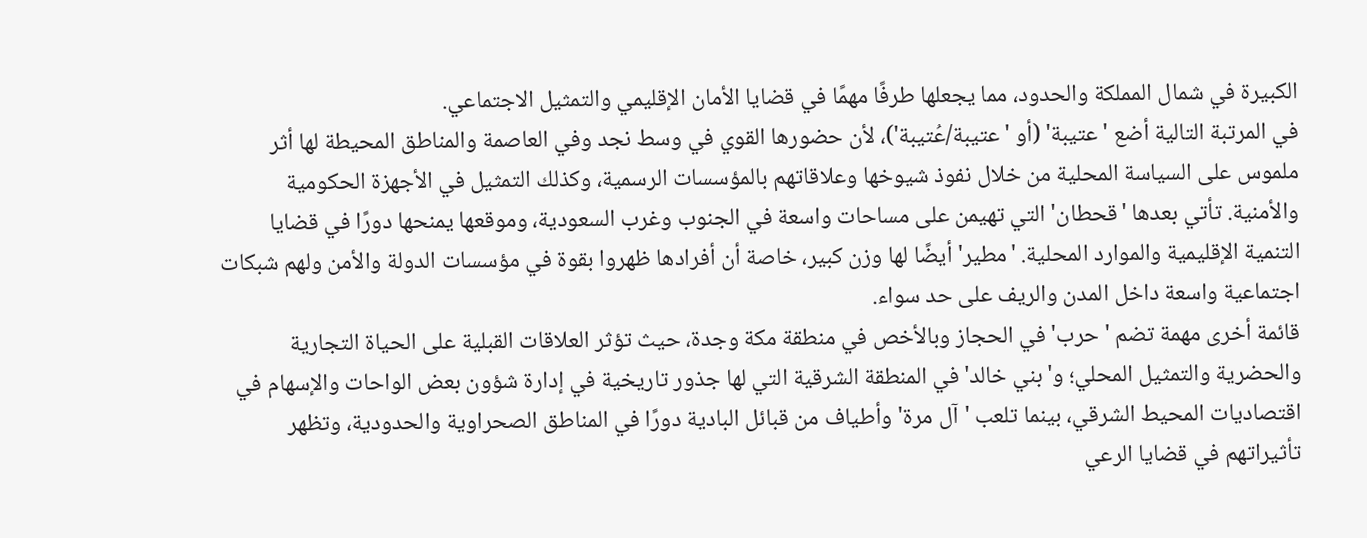الكبيرة في شمال المملكة والحدود، مما يجعلها طرفًا مهمًا في قضايا الأمان الإقليمي والتمثيل الاجتماعي.
في المرتبة التالية أضع 'عتيبة' (أو 'عتيبة/عُتيبة')، لأن حضورها القوي في وسط نجد وفي العاصمة والمناطق المحيطة لها أثر ملموس على السياسة المحلية من خلال نفوذ شيوخها وعلاقاتهم بالمؤسسات الرسمية، وكذلك التمثيل في الأجهزة الحكومية والأمنية. تأتي بعدها 'قحطان' التي تهيمن على مساحات واسعة في الجنوب وغرب السعودية، وموقعها يمنحها دورًا في قضايا التنمية الإقليمية والموارد المحلية. 'مطير' أيضًا لها وزن كبير، خاصة أن أفرادها ظهروا بقوة في مؤسسات الدولة والأمن ولهم شبكات اجتماعية واسعة داخل المدن والريف على حد سواء.
قائمة أخرى مهمة تضم 'حرب' في الحجاز وبالأخص في منطقة مكة وجدة، حيث تؤثر العلاقات القبلية على الحياة التجارية والحضرية والتمثيل المحلي؛ و'بني خالد' في المنطقة الشرقية التي لها جذور تاريخية في إدارة شؤون بعض الواحات والإسهام في اقتصاديات المحيط الشرقي، بينما تلعب 'آل مرة' وأطياف من قبائل البادية دورًا في المناطق الصحراوية والحدودية، وتظهر تأثيراتهم في قضايا الرعي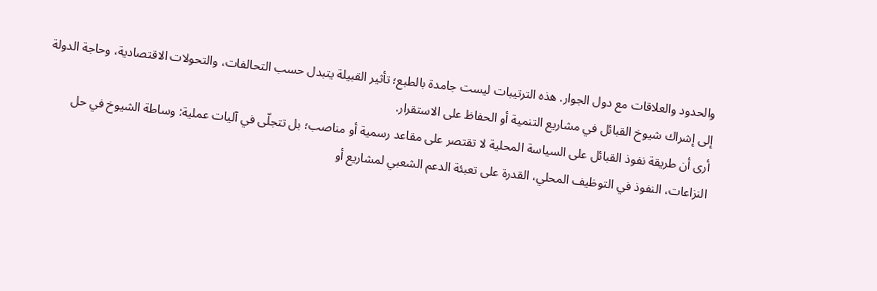والحدود والعلاقات مع دول الجوار. هذه الترتيبات ليست جامدة بالطبع؛ تأثير القبيلة يتبدل حسب التحالفات، والتحولات الاقتصادية، وحاجة الدولة إلى إشراك شيوخ القبائل في مشاريع التنمية أو الحفاظ على الاستقرار.
أرى أن طريقة نفوذ القبائل على السياسة المحلية لا تقتصر على مقاعد رسمية أو مناصب؛ بل تتجلّى في آليات عملية: وساطة الشيوخ في حل النزاعات، النفوذ في التوظيف المحلي، القدرة على تعبئة الدعم الشعبي لمشاريع أو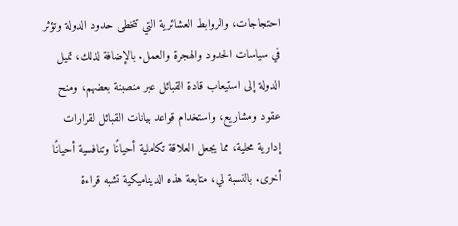احتجاجات، والروابط العشائرية التي تتخطى حدود الدولة وتؤثر في سياسات الحدود والهجرة والعمل. بالإضافة لذلك، تميل الدولة إلى استيعاب قادة القبائل عبر منصبنة بعضهم، ومنح عقود ومشاريع، واستخدام قواعد بيانات القبائل لقرارات إدارية محلية، مما يجعل العلاقة تكاملية أحيانًا وتنافسية أحيانًا أخرى. بالنسبة لي، متابعة هذه الديناميكية تشبه قراءة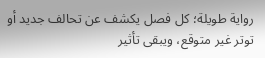رواية طويلة؛ كل فصل يكشف عن تحالف جديد أو توتر غير متوقع، ويبقى تأثير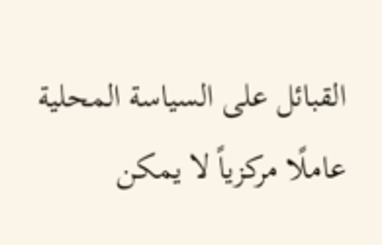القبائل على السياسة المحلية عاملًا مركزياً لا يمكن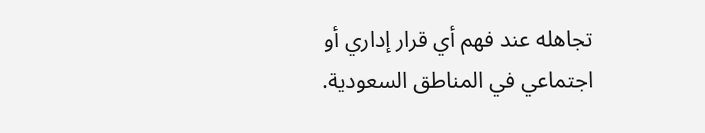تجاهله عند فهم أي قرار إداري أو اجتماعي في المناطق السعودية.